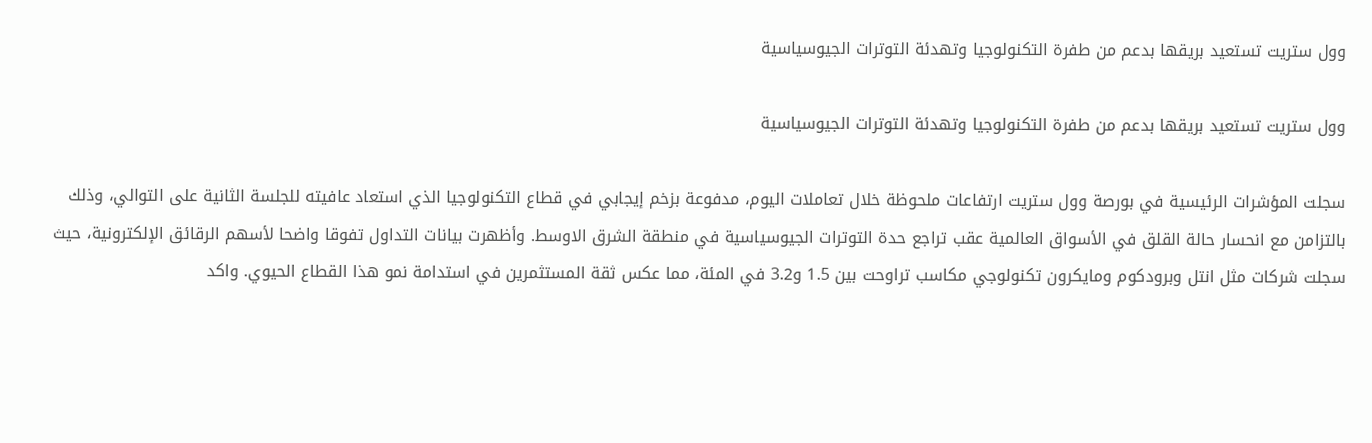وول ستريت تستعيد بريقها بدعم من طفرة التكنولوجيا وتهدئة التوترات الجيوسياسية

وول ستريت تستعيد بريقها بدعم من طفرة التكنولوجيا وتهدئة التوترات الجيوسياسية

سجلت المؤشرات الرئيسية في بورصة وول ستريت ارتفاعات ملحوظة خلال تعاملات اليوم، مدفوعة بزخم إيجابي في قطاع التكنولوجيا الذي استعاد عافيته للجلسة الثانية على التوالي، وذلك بالتزامن مع انحسار حالة القلق في الأسواق العالمية عقب تراجع حدة التوترات الجيوسياسية في منطقة الشرق الاوسط. وأظهرت بيانات التداول تفوقا واضحا لأسهم الرقائق الإلكترونية، حيث سجلت شركات مثل انتل وبرودكوم ومايكرون تكنولوجي مكاسب تراوحت بين 1.5 و3.2 في المئة، مما عكس ثقة المستثمرين في استدامة نمو هذا القطاع الحيوي. واكد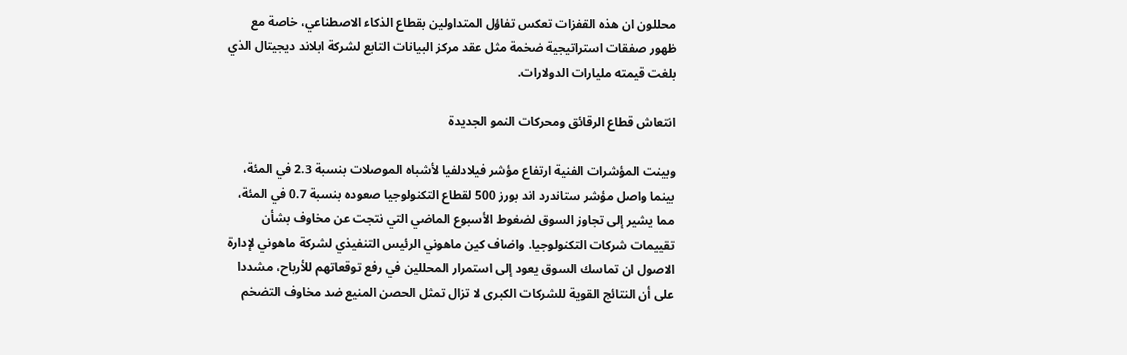محللون ان هذه القفزات تعكس تفاؤل المتداولين بقطاع الذكاء الاصطناعي، خاصة مع ظهور صفقات استراتيجية ضخمة مثل عقد مركز البيانات التابع لشركة ابلاند ديجيتال الذي بلغت قيمته مليارات الدولارات.

انتعاش قطاع الرقائق ومحركات النمو الجديدة

وبينت المؤشرات الفنية ارتفاع مؤشر فيلادلفيا لأشباه الموصلات بنسبة 2.3 في المئة، بينما واصل مؤشر ستاندرد اند بورز 500 لقطاع التكنولوجيا صعوده بنسبة 0.7 في المئة، مما يشير إلى تجاوز السوق لضغوط الأسبوع الماضي التي نتجت عن مخاوف بشأن تقييمات شركات التكنولوجيا. واضاف كين ماهوني الرئيس التنفيذي لشركة ماهوني لإدارة الاصول ان تماسك السوق يعود إلى استمرار المحللين في رفع توقعاتهم للأرباح، مشددا على أن النتائج القوية للشركات الكبرى لا تزال تمثل الحصن المنيع ضد مخاوف التضخم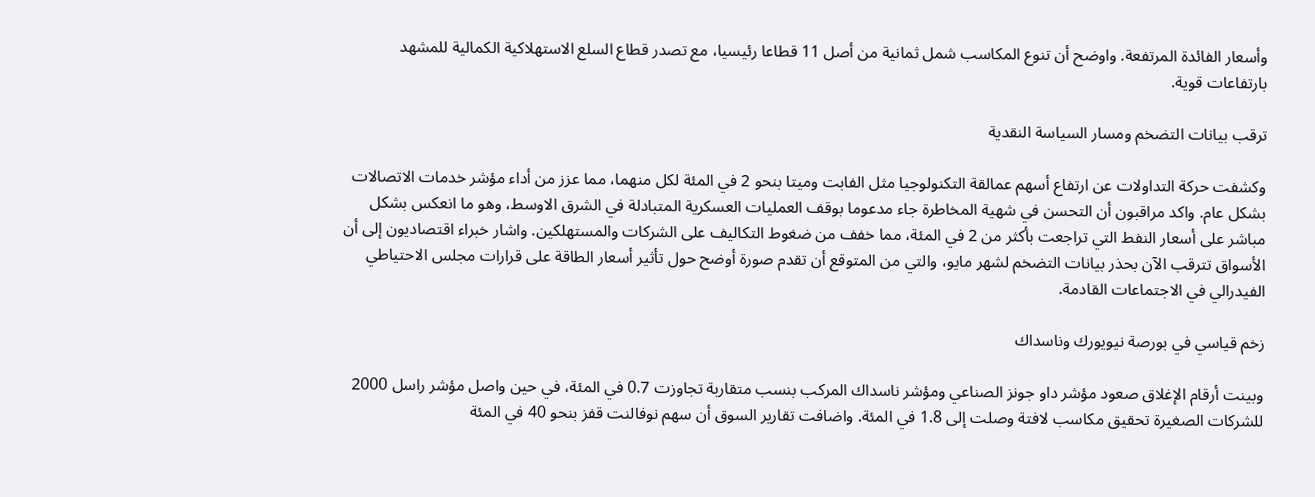وأسعار الفائدة المرتفعة. واوضح أن تنوع المكاسب شمل ثمانية من أصل 11 قطاعا رئيسيا، مع تصدر قطاع السلع الاستهلاكية الكمالية للمشهد بارتفاعات قوية.

ترقب بيانات التضخم ومسار السياسة النقدية

وكشفت حركة التداولات عن ارتفاع أسهم عمالقة التكنولوجيا مثل الفابت وميتا بنحو 2 في المئة لكل منهما، مما عزز من أداء مؤشر خدمات الاتصالات بشكل عام. واكد مراقبون أن التحسن في شهية المخاطرة جاء مدعوما بوقف العمليات العسكرية المتبادلة في الشرق الاوسط، وهو ما انعكس بشكل مباشر على أسعار النفط التي تراجعت بأكثر من 2 في المئة، مما خفف من ضغوط التكاليف على الشركات والمستهلكين. واشار خبراء اقتصاديون إلى أن الأسواق تترقب الآن بحذر بيانات التضخم لشهر مايو، والتي من المتوقع أن تقدم صورة أوضح حول تأثير أسعار الطاقة على قرارات مجلس الاحتياطي الفيدرالي في الاجتماعات القادمة.

زخم قياسي في بورصة نيويورك وناسداك

وبينت أرقام الإغلاق صعود مؤشر داو جونز الصناعي ومؤشر ناسداك المركب بنسب متقاربة تجاوزت 0.7 في المئة، في حين واصل مؤشر راسل 2000 للشركات الصغيرة تحقيق مكاسب لافتة وصلت إلى 1.8 في المئة. واضافت تقارير السوق أن سهم نوفالنت قفز بنحو 40 في المئة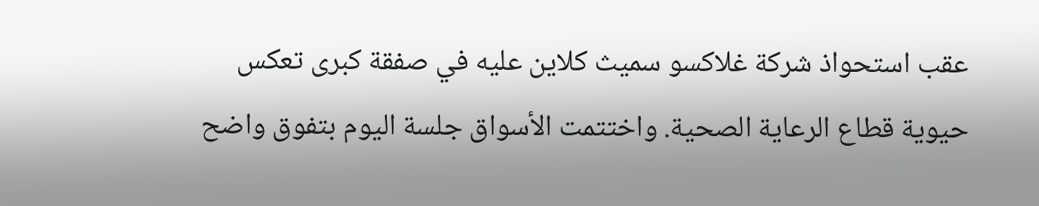عقب استحواذ شركة غلاكسو سميث كلاين عليه في صفقة كبرى تعكس حيوية قطاع الرعاية الصحية. واختتمت الأسواق جلسة اليوم بتفوق واضح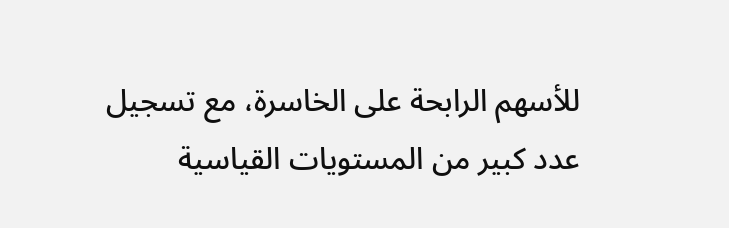للأسهم الرابحة على الخاسرة، مع تسجيل عدد كبير من المستويات القياسية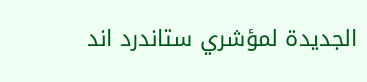الجديدة لمؤشري ستاندرد اند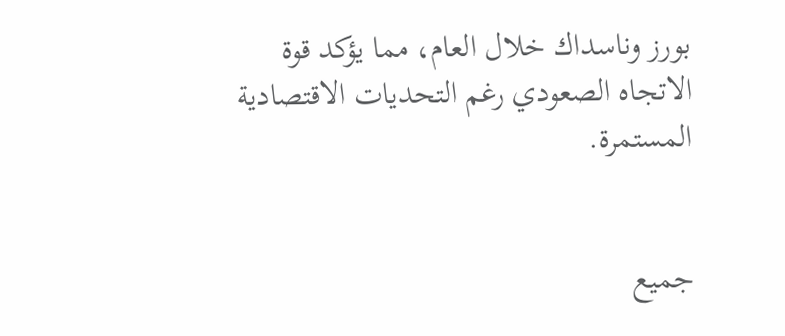بورز وناسداك خلال العام، مما يؤكد قوة الاتجاه الصعودي رغم التحديات الاقتصادية المستمرة.


جميع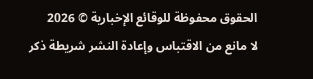الحقوق محفوظة للوقائع الإخبارية © 2026
لا مانع من الاقتباس وإعادة النشر شريطة ذكر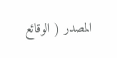المصدر ( الوقائع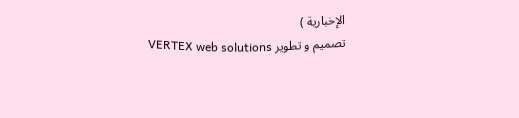الإخبارية )
تصميم و تطوير VERTEX web solutions